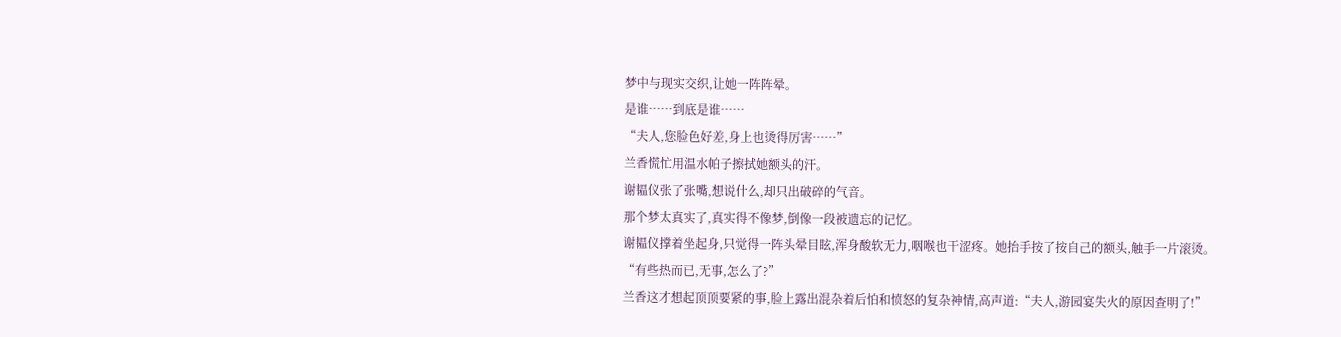梦中与现实交织,让她一阵阵晕。
是谁……到底是谁……
“夫人,您脸色好差,身上也烫得厉害……”
兰香慌忙用温水帕子擦拭她额头的汗。
谢韫仪张了张嘴,想说什么,却只出破碎的气音。
那个梦太真实了,真实得不像梦,倒像一段被遗忘的记忆。
谢韫仪撑着坐起身,只觉得一阵头晕目眩,浑身酸软无力,咽喉也干涩疼。她抬手按了按自己的额头,触手一片滚烫。
“有些热而已,无事,怎么了?”
兰香这才想起顶顶要紧的事,脸上露出混杂着后怕和愤怒的复杂神情,高声道:“夫人,游园宴失火的原因查明了!”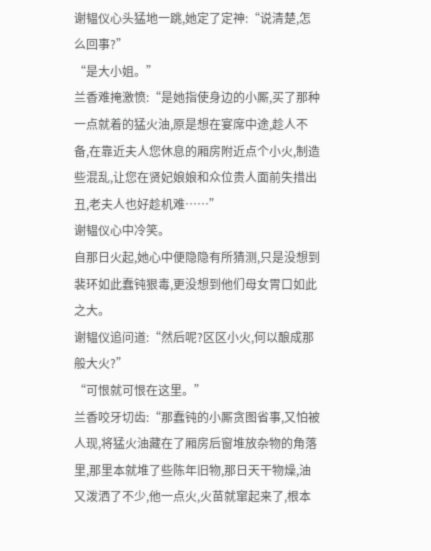谢韫仪心头猛地一跳,她定了定神:“说清楚,怎么回事?”
“是大小姐。”
兰香难掩激愤:“是她指使身边的小厮,买了那种一点就着的猛火油,原是想在宴席中途,趁人不备,在靠近夫人您休息的厢房附近点个小火,制造些混乱,让您在贤妃娘娘和众位贵人面前失措出丑,老夫人也好趁机难……”
谢韫仪心中冷笑。
自那日火起,她心中便隐隐有所猜测,只是没想到裴环如此蠢钝狠毒,更没想到他们母女胃口如此之大。
谢韫仪追问道:“然后呢?区区小火,何以酿成那般大火?”
“可恨就可恨在这里。”
兰香咬牙切齿:“那蠢钝的小厮贪图省事,又怕被人现,将猛火油藏在了厢房后窗堆放杂物的角落里,那里本就堆了些陈年旧物,那日天干物燥,油又泼洒了不少,他一点火,火苗就窜起来了,根本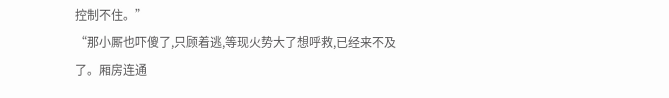控制不住。”
“那小厮也吓傻了,只顾着逃,等现火势大了想呼救,已经来不及了。厢房连通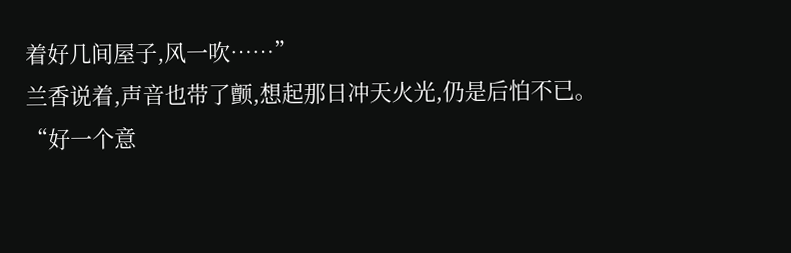着好几间屋子,风一吹……”
兰香说着,声音也带了颤,想起那日冲天火光,仍是后怕不已。
“好一个意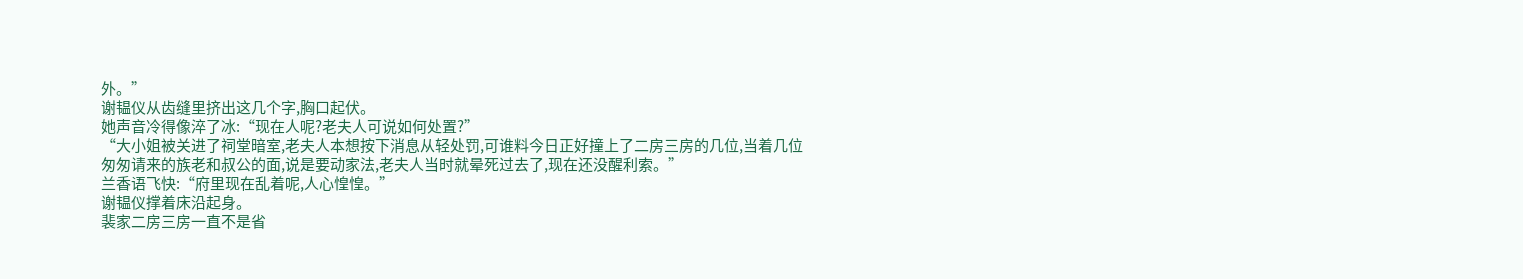外。”
谢韫仪从齿缝里挤出这几个字,胸口起伏。
她声音冷得像淬了冰:“现在人呢?老夫人可说如何处置?”
“大小姐被关进了祠堂暗室,老夫人本想按下消息从轻处罚,可谁料今日正好撞上了二房三房的几位,当着几位匆匆请来的族老和叔公的面,说是要动家法,老夫人当时就晕死过去了,现在还没醒利索。”
兰香语飞快:“府里现在乱着呢,人心惶惶。”
谢韫仪撑着床沿起身。
裴家二房三房一直不是省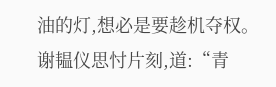油的灯,想必是要趁机夺权。
谢韫仪思忖片刻,道:“青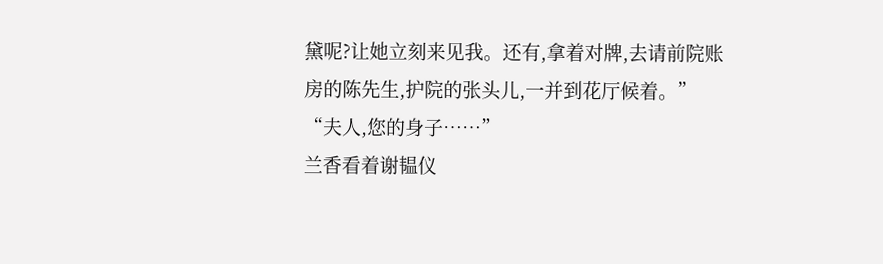黛呢?让她立刻来见我。还有,拿着对牌,去请前院账房的陈先生,护院的张头儿,一并到花厅候着。”
“夫人,您的身子……”
兰香看着谢韫仪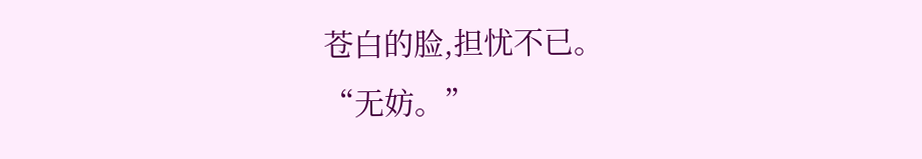苍白的脸,担忧不已。
“无妨。”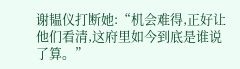谢韫仪打断她:“机会难得,正好让他们看清,这府里如今到底是谁说了算。”